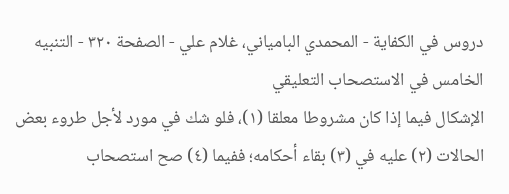دروس في الكفاية - المحمدي البامياني، غلام علي - الصفحة ٣٢٠ - التنبيه الخامس في الاستصحاب التعليقي
الإشكال فيما إذا كان مشروطا معلقا (١)، فلو شك في مورد لأجل طروء بعض الحالات (٢) عليه في (٣) بقاء أحكامه؛ ففيما (٤) صح استصحاب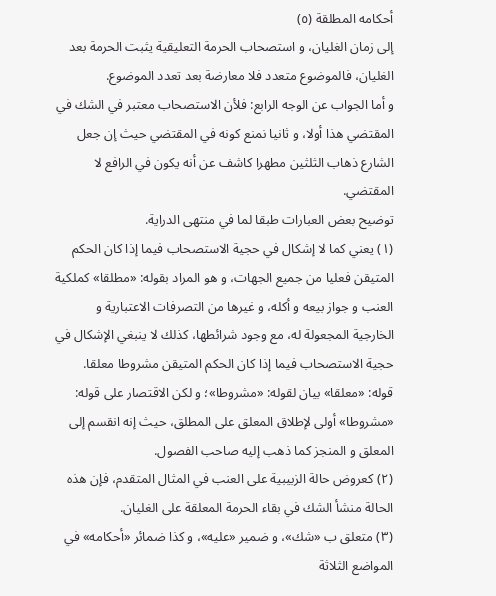أحكامه المطلقة (٥)
إلى زمان الغليان، و استصحاب الحرمة التعليقية يثبت الحرمة بعد الغليان، فالموضوع متعدد فلا معارضة بعد تعدد الموضوع.
و أما الجواب عن الوجه الرابع: فلأن الاستصحاب معتبر في الشك في المقتضي هذا أولا، و ثانيا نمنع كونه في المقتضي حيث إن جعل الشارع ذهاب الثلثين مطهرا كاشف عن أنه يكون في الرافع لا المقتضي.
توضيح بعض العبارات طبقا لما في منتهى الدراية.
(١) يعني كما لا إشكال في حجية الاستصحاب فيما إذا كان الحكم المتيقن فعليا من جميع الجهات، و هو المراد بقوله: «مطلقا» كملكية العنب و جواز بيعه و أكله، و غيرها من التصرفات الاعتبارية و الخارجية المجعولة له، مع وجود شرائطها، كذلك لا ينبغي الإشكال في حجية الاستصحاب فيما إذا كان الحكم المتيقن مشروطا معلقا.
قوله: «معلقا» بيان لقوله: «مشروطا»؛ و لكن الاقتصار على قوله: «مشروطا» أولى لإطلاق المعلق على المطلق، حيث إنه انقسم إلى المعلق و المنجز كما ذهب إليه صاحب الفصول.
(٢) كعروض حالة الزبيبية على العنب في المثال المتقدم، فإن هذه الحالة منشأ الشك في بقاء الحرمة المعلقة على الغليان.
(٣) متعلق ب «شك»، و ضمير «عليه»، و كذا ضمائر «أحكامه» في المواضع الثلاثة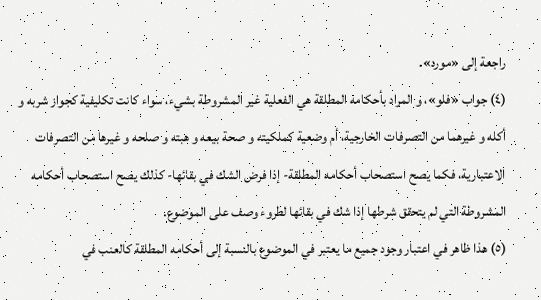راجعة إلى «مورد».
(٤) جواب «فلو»، و المراد بأحكامه المطلقة هي الفعلية غير المشروطة بشيء، سواء كانت تكليفية كجواز شربه و أكله و غيرهما من التصرفات الخارجية، أم وضعية كملكيته و صحة بيعه و هبته و صلحه و غيرها من التصرفات الاعتبارية، فكما يصح استصحاب أحكامه المطلقة- إذا فرض الشك في بقائها- كذلك يصح استصحاب أحكامه المشروطة التي لم يتحقق شرطها إذا شك في بقائها لطروء وصف على الموضوع.
(٥) هذا ظاهر في اعتبار وجود جميع ما يعتبر في الموضوع بالنسبة إلى أحكامه المطلقة كالعنب في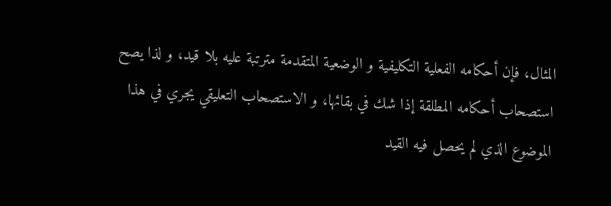المثال، فإن أحكامه الفعلية التكليفية و الوضعية المتقدمة مترتبة عليه بلا قيد، و لذا يصح استصحاب أحكامه المطلقة إذا شك في بقائها، و الاستصحاب التعليقي يجري في هذا الموضوع الذي لم يحصل فيه القيد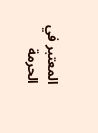المعتبر في الحرمة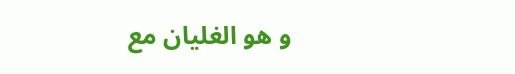و هو الغليان مع